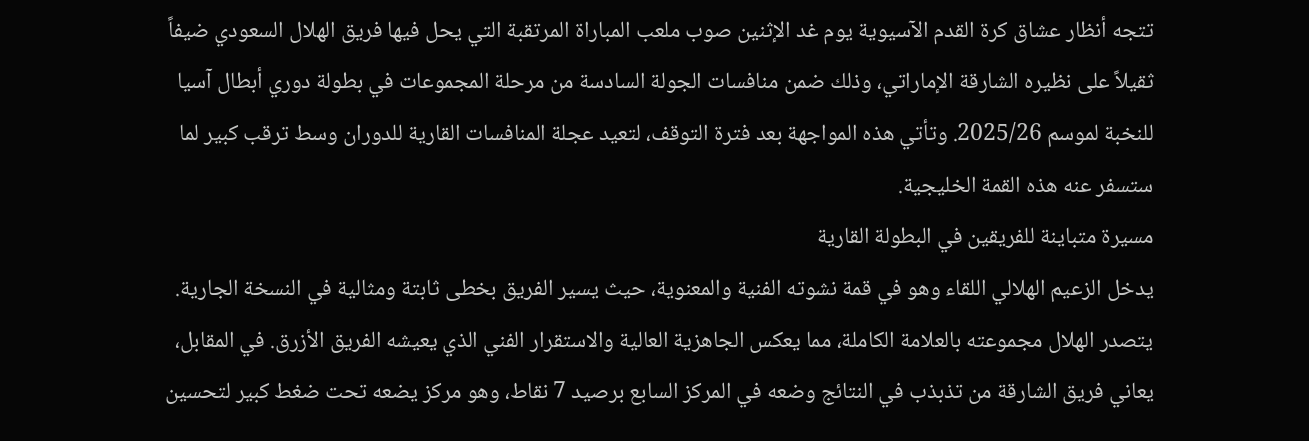تتجه أنظار عشاق كرة القدم الآسيوية يوم غد الإثنين صوب ملعب المباراة المرتقبة التي يحل فيها فريق الهلال السعودي ضيفاً ثقيلاً على نظيره الشارقة الإماراتي، وذلك ضمن منافسات الجولة السادسة من مرحلة المجموعات في بطولة دوري أبطال آسيا للنخبة لموسم 2025/26. وتأتي هذه المواجهة بعد فترة التوقف، لتعيد عجلة المنافسات القارية للدوران وسط ترقب كبير لما ستسفر عنه هذه القمة الخليجية.
مسيرة متباينة للفريقين في البطولة القارية
يدخل الزعيم الهلالي اللقاء وهو في قمة نشوته الفنية والمعنوية، حيث يسير الفريق بخطى ثابتة ومثالية في النسخة الجارية. يتصدر الهلال مجموعته بالعلامة الكاملة، مما يعكس الجاهزية العالية والاستقرار الفني الذي يعيشه الفريق الأزرق. في المقابل، يعاني فريق الشارقة من تذبذب في النتائج وضعه في المركز السابع برصيد 7 نقاط، وهو مركز يضعه تحت ضغط كبير لتحسين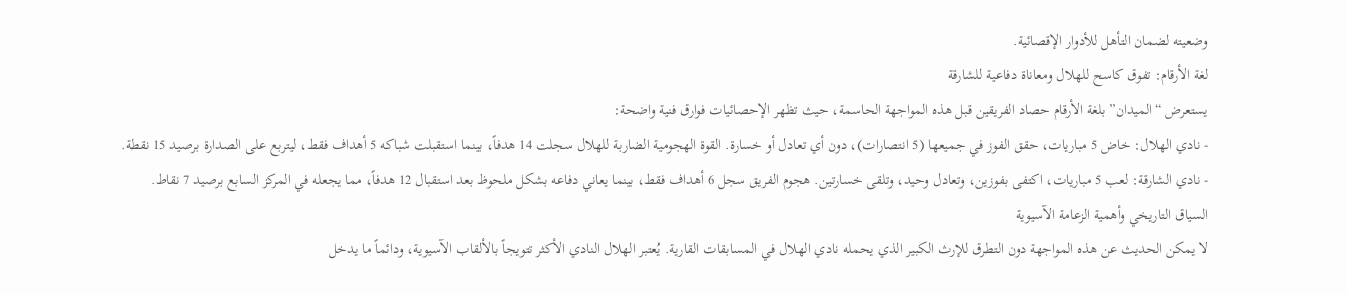وضعيته لضمان التأهل للأدوار الإقصائية.
لغة الأرقام: تفوق كاسح للهلال ومعاناة دفاعية للشارقة
يستعرض “الميدان” بلغة الأرقام حصاد الفريقين قبل هذه المواجهة الحاسمة، حيث تظهر الإحصائيات فوارق فنية واضحة:
- نادي الهلال: خاض 5 مباريات، حقق الفوز في جميعها (5 انتصارات)، دون أي تعادل أو خسارة. القوة الهجومية الضاربة للهلال سجلت 14 هدفاً، بينما استقبلت شباكه 5 أهداف فقط، ليتربع على الصدارة برصيد 15 نقطة.
- نادي الشارقة: لعب 5 مباريات، اكتفى بفوزين، وتعادل وحيد، وتلقى خسارتين. هجوم الفريق سجل 6 أهداف فقط، بينما يعاني دفاعه بشكل ملحوظ بعد استقبال 12 هدفاً، مما يجعله في المركز السابع برصيد 7 نقاط.
السياق التاريخي وأهمية الزعامة الآسيوية
لا يمكن الحديث عن هذه المواجهة دون التطرق للإرث الكبير الذي يحمله نادي الهلال في المسابقات القارية. يُعتبر الهلال النادي الأكثر تتويجاً بالألقاب الآسيوية، ودائماً ما يدخل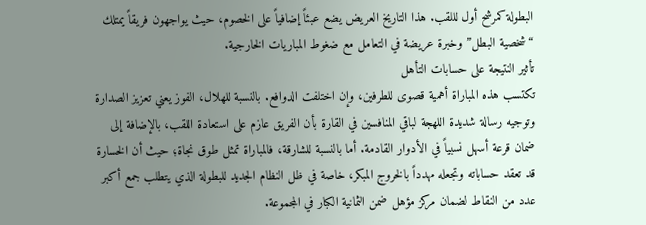البطولة كمرشح أول لللقب. هذا التاريخ العريض يضع عبئاً إضافياً على الخصوم، حيث يواجهون فريقاً يمتلك “شخصية البطل” وخبرة عريضة في التعامل مع ضغوط المباريات الخارجية.
تأثير النتيجة على حسابات التأهل
تكتسب هذه المباراة أهمية قصوى للطرفين، وإن اختلفت الدوافع. بالنسبة للهلال، الفوز يعني تعزيز الصدارة وتوجيه رسالة شديدة اللهجة لباقي المنافسين في القارة بأن الفريق عازم على استعادة اللقب، بالإضافة إلى ضمان قرعة أسهل نسبياً في الأدوار القادمة. أما بالنسبة للشارقة، فالمباراة تمثل طوق نجاة؛ حيث أن الخسارة قد تعقد حساباته وتجعله مهدداً بالخروج المبكر، خاصة في ظل النظام الجديد للبطولة الذي يتطلب جمع أكبر عدد من النقاط لضمان مركز مؤهل ضمن الثمانية الكبار في المجموعة.